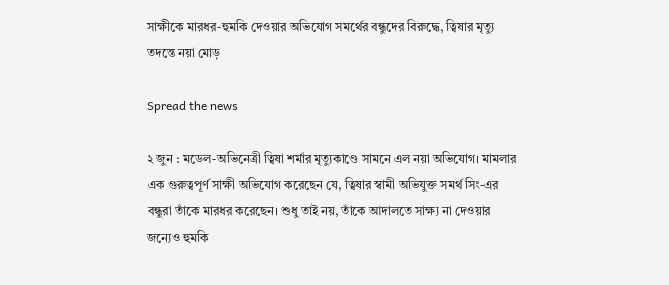সাক্ষীকে মারধর-হুমকি দেওয়ার অভিযোগ সমর্থের বন্ধুদের বিরুদ্ধে, ত্বিষার মৃত্যু তদন্তে নয়া মোড়

Spread the news

২ জুন : মডেল-অভিনেত্রী ত্বিষা শর্মার মৃত্যুকাণ্ডে সামনে এল নয়া অভিযোগ। মামলার এক গুরুত্বপূর্ণ সাক্ষী অভিযোগ করেছেন যে, ত্বিষার স্বামী অভিযুক্ত সমর্থ সিং-এর বন্ধুরা তাঁকে মারধর করেছেন। শুধু তাই নয়, তাঁকে আদালতে সাক্ষ্য না দেওয়ার জন্যেও হুমকি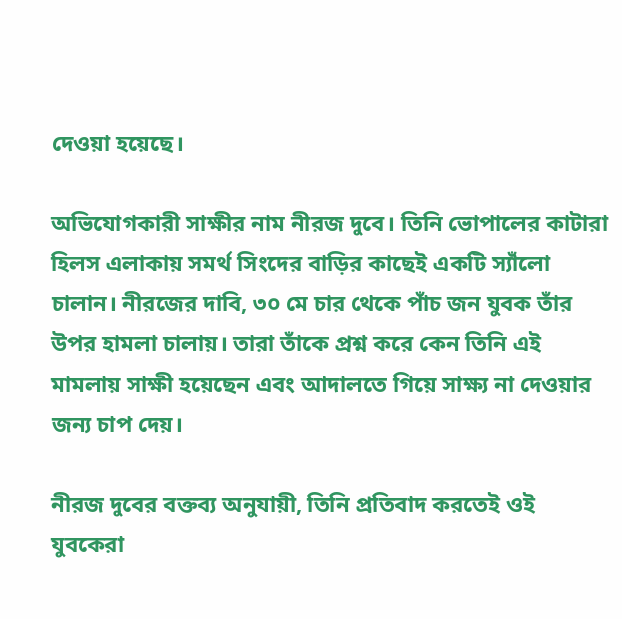দেওয়া হয়েছে।

অভিযোগকারী সাক্ষীর নাম নীরজ দুবে। তিনি ভোপালের কাটারা হিলস এলাকায় সমর্থ সিংদের বাড়ির কাছেই একটি স্যাঁলো চালান। নীরজের দাবি, ৩০ মে চার থেকে পাঁচ জন যুবক তাঁর উপর হামলা চালায়। তারা তাঁকে প্রশ্ন করে কেন তিনি এই মামলায় সাক্ষী হয়েছেন এবং আদালতে গিয়ে সাক্ষ্য না দেওয়ার জন্য চাপ দেয়।

নীরজ দুবের বক্তব্য অনুযায়ী, তিনি প্রতিবাদ করতেই ওই যুবকেরা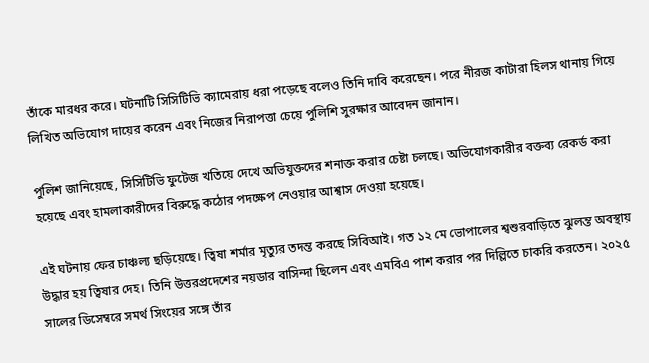তাঁকে মারধর করে। ঘটনাটি সিসিটিভি ক্যামেরায় ধরা পড়েছে বলেও তিনি দাবি করেছেন। পরে নীরজ কাটারা হিলস থানায় গিয়ে লিখিত অভিযোগ দায়ের করেন এবং নিজের নিরাপত্তা চেয়ে পুলিশি সুরক্ষার আবেদন জানান।

পুলিশ জানিয়েছে, সিসিটিভি ফুটেজ খতিয়ে দেখে অভিযুক্তদের শনাক্ত করার চেষ্টা চলছে। অভিযোগকারীর বক্তব্য রেকর্ড করা হয়েছে এবং হামলাকারীদের বিরুদ্ধে কঠোর পদক্ষেপ নেওয়ার আশ্বাস দেওয়া হয়েছে।

এই ঘটনায় ফের চাঞ্চল্য ছড়িয়েছে। ত্বিষা শর্মার মৃত্যুর তদন্ত করছে সিবিআই। গত ১২ মে ভোপালের শ্বশুরবাড়িতে ঝুলন্ত অবস্থায় উদ্ধার হয় ত্বিষার দেহ। তিনি উত্তরপ্রদেশের নয়ডার বাসিন্দা ছিলেন এবং এমবিএ পাশ করার পর দিল্লিতে চাকরি করতেন। ২০২৫ সালের ডিসেম্বরে সমর্থ সিংয়ের সঙ্গে তাঁর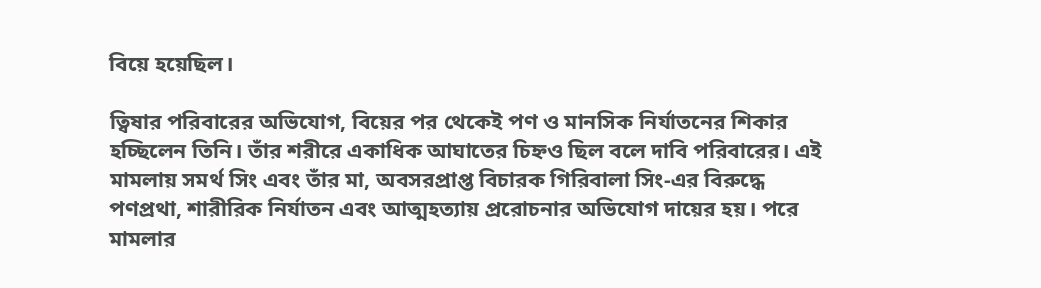বিয়ে হয়েছিল।

ত্বিষার পরিবারের অভিযোগ, বিয়ের পর থেকেই পণ ও মানসিক নির্যাতনের শিকার হচ্ছিলেন তিনি। তাঁর শরীরে একাধিক আঘাতের চিহ্নও ছিল বলে দাবি পরিবারের। এই মামলায় সমর্থ সিং এবং তাঁর মা, অবসরপ্রাপ্ত বিচারক গিরিবালা সিং-এর বিরুদ্ধে পণপ্রথা, শারীরিক নির্যাতন এবং আত্মহত্যায় প্ররোচনার অভিযোগ দায়ের হয়। পরে মামলার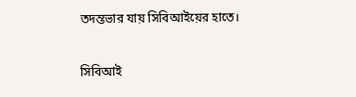তদন্তভার যায় সিবিআইয়ের হাতে।

সিবিআই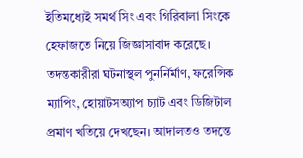ইতিমধ্যেই সমর্থ সিং এবং গিরিবালা সিংকে হেফাজতে নিয়ে জিজ্ঞাসাবাদ করেছে। তদন্তকারীরা ঘটনাস্থল পুনর্নির্মাণ, ফরেন্সিক ম্যাপিং, হোয়াটসঅ্যাপ চ্যাট এবং ডিজিটাল প্রমাণ খতিয়ে দেখছেন। আদালতও তদন্তে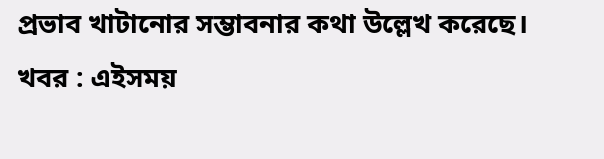প্রভাব খাটানোর সম্ভাবনার কথা উল্লেখ করেছে।
খবর : এইসময়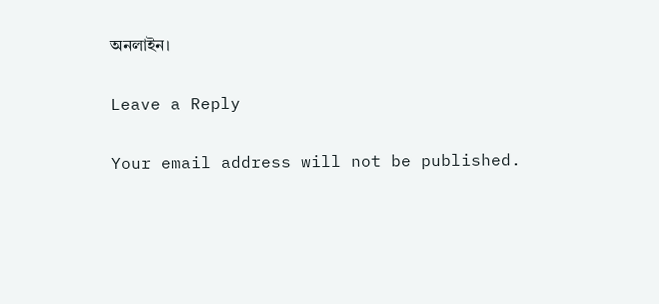অনলাইন।

Leave a Reply

Your email address will not be published.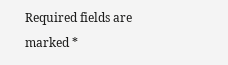Required fields are marked *